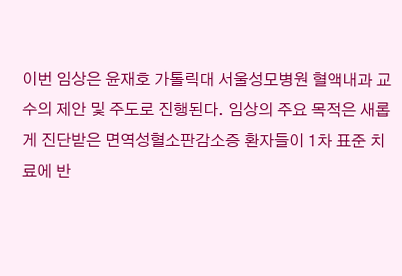이번 임상은 윤재호 가톨릭대 서울성모병원 혈액내과 교수의 제안 및 주도로 진행된다. 임상의 주요 목적은 새롭게 진단받은 면역성혈소판감소증 환자들이 1차 표준 치료에 반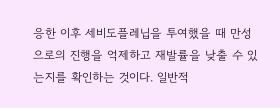응한 이후 세비도플레닙을 투여했을 때 만성으로의 진행을 억제하고 재발률을 낮출 수 있는지를 확인하는 것이다. 일반적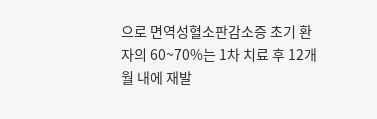으로 면역성혈소판감소증 초기 환자의 60~70%는 1차 치료 후 12개월 내에 재발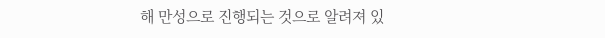해 만성으로 진행되는 것으로 알려져 있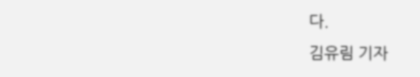다.
김유림 기자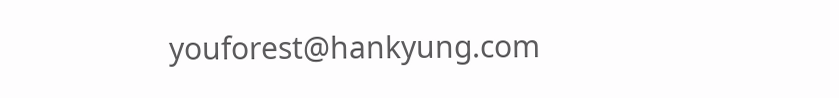youforest@hankyung.com